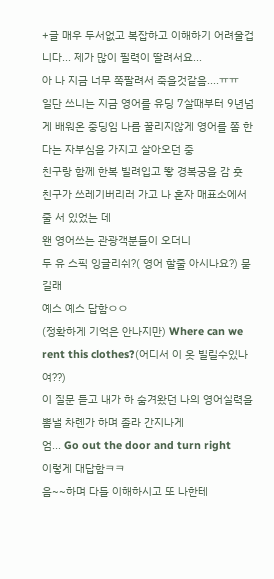+글 매우 두서없고 복잡하고 이해하기 어려울겁니다... 제가 많이 필력이 딸려서요...
아 나 지금 너무 쪽팔려서 죽을것같음....ㅠㅠ
일단 쓰니는 지금 영어를 유딩 7살때부터 9년넘게 배워온 중딩임 나름 꿀리지않게 영어를 쫌 한다는 자부심을 가지고 살아오던 중
친구랑 함께 한복 빌려입고 뙇 경복궁을 감 훗
친구가 쓰레기버리러 가고 나 혼자 매표소에서 줄 서 있었는 데
왠 영어쓰는 관광객분들이 오더니
두 유 스픽 잉글리쉬?( 영어 할줄 아시나요?) 묻길래
예스 예스 답함ㅇㅇ
(정확하게 기억은 안나지만) Where can we rent this clothes?(어디서 이 옷 빌릴수있나여??)
이 질문 듣고 내가 하 숨겨왔던 나의 영어실력을 뽐낼 차롄가 하며 졸라 간지나게
엄... Go out the door and turn right
이렇게 대답함ㅋㅋ
음~~하며 다들 이해하시고 또 나한테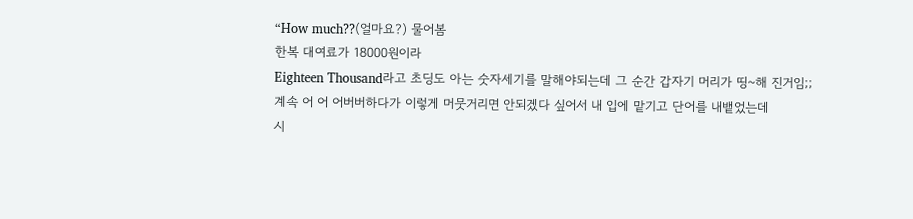“How much??(얼마요?) 물어봄
한복 대여료가 18000원이라
Eighteen Thousand라고 초딩도 아는 숫자세기를 말해야되는데 그 순간 갑자기 머리가 띵~해 진거임;;
계속 어 어 어버버하다가 이렇게 머뭇거리면 안되겠다 싶어서 내 입에 맡기고 단어를 내뱉었는데
시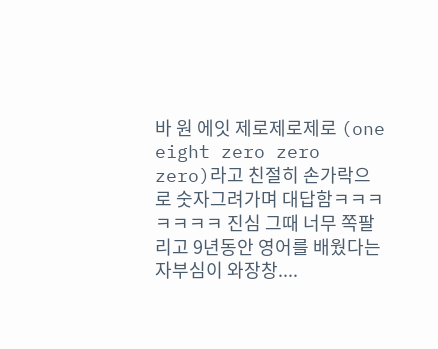바 원 에잇 제로제로제로 (one eight zero zero zero)라고 친절히 손가락으로 숫자그려가며 대답함ㅋㅋㅋㅋㅋㅋㅋ 진심 그때 너무 쪽팔리고 9년동안 영어를 배웠다는 자부심이 와장창....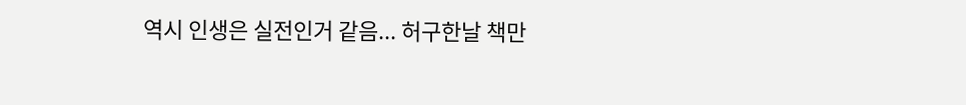역시 인생은 실전인거 같음... 허구한날 책만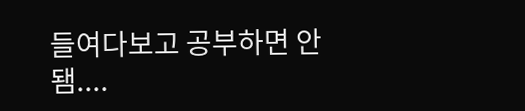들여다보고 공부하면 안됌....